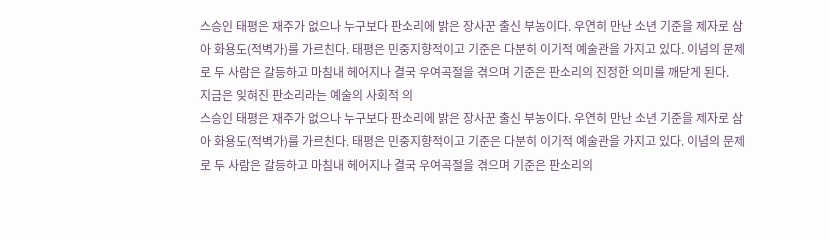스승인 태평은 재주가 없으나 누구보다 판소리에 밝은 장사꾼 출신 부농이다. 우연히 만난 소년 기준을 제자로 삼아 화용도(적벽가)를 가르친다. 태평은 민중지향적이고 기준은 다분히 이기적 예술관을 가지고 있다. 이념의 문제로 두 사람은 갈등하고 마침내 헤어지나 결국 우여곡절을 겪으며 기준은 판소리의 진정한 의미를 깨닫게 된다.
지금은 잊혀진 판소리라는 예술의 사회적 의
스승인 태평은 재주가 없으나 누구보다 판소리에 밝은 장사꾼 출신 부농이다. 우연히 만난 소년 기준을 제자로 삼아 화용도(적벽가)를 가르친다. 태평은 민중지향적이고 기준은 다분히 이기적 예술관을 가지고 있다. 이념의 문제로 두 사람은 갈등하고 마침내 헤어지나 결국 우여곡절을 겪으며 기준은 판소리의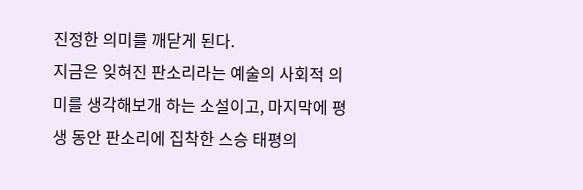진정한 의미를 깨닫게 된다.
지금은 잊혀진 판소리라는 예술의 사회적 의미를 생각해보개 하는 소설이고, 마지막에 평생 동안 판소리에 집착한 스승 태평의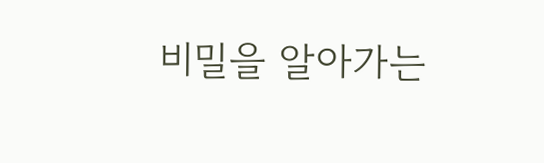비밀을 알아가는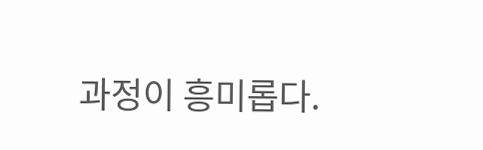과정이 흥미롭다.